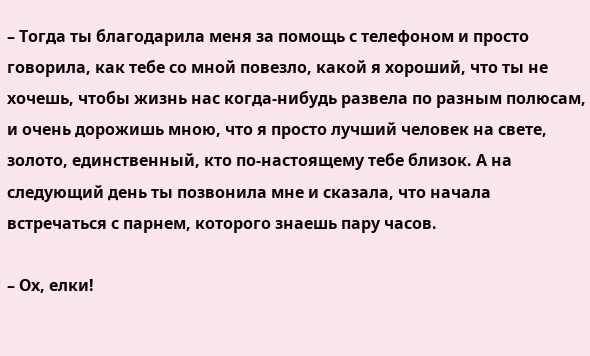– Тогда ты благодарила меня за помощь с телефоном и просто говорила, как тебе со мной повезло, какой я хороший, что ты не хочешь, чтобы жизнь нас когда-нибудь развела по разным полюсам, и очень дорожишь мною, что я просто лучший человек на свете, золото, единственный, кто по-настоящему тебе близок. А на следующий день ты позвонила мне и сказала, что начала встречаться с парнем, которого знаешь пару часов.

– Ох, елки!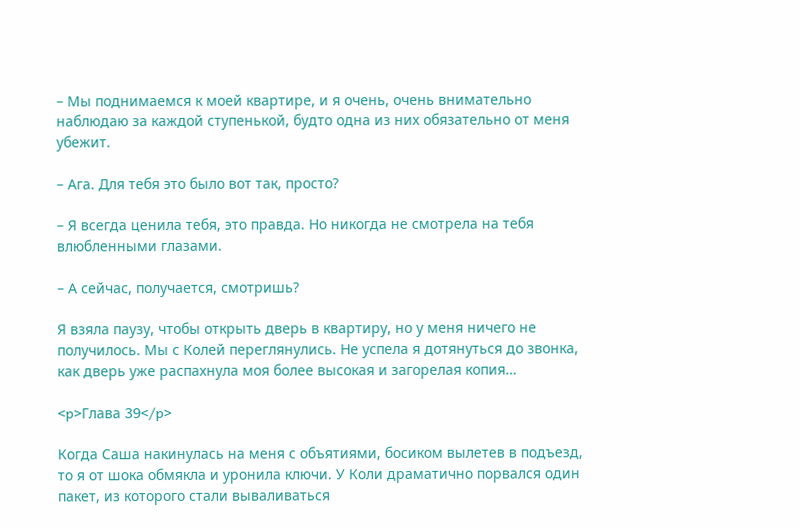– Мы поднимаемся к моей квартире, и я очень, очень внимательно наблюдаю за каждой ступенькой, будто одна из них обязательно от меня убежит.

– Ага. Для тебя это было вот так, просто?

– Я всегда ценила тебя, это правда. Но никогда не смотрела на тебя влюбленными глазами.

– А сейчас, получается, смотришь?

Я взяла паузу, чтобы открыть дверь в квартиру, но у меня ничего не получилось. Мы с Колей переглянулись. Не успела я дотянуться до звонка, как дверь уже распахнула моя более высокая и загорелая копия…

<p>Глава 39</p>

Когда Саша накинулась на меня с объятиями, босиком вылетев в подъезд, то я от шока обмякла и уронила ключи. У Коли драматично порвался один пакет, из которого стали вываливаться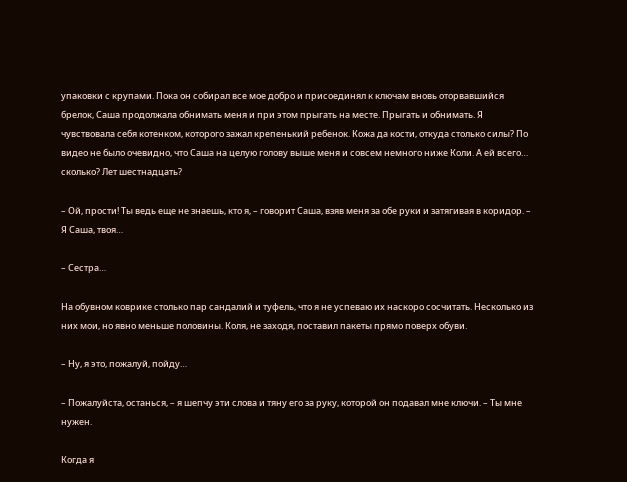упаковки с крупами. Пока он собирал все мое добро и присоединял к ключам вновь оторвавшийся брелок, Саша продолжала обнимать меня и при этом прыгать на месте. Прыгать и обнимать. Я чувствовала себя котенком, которого зажал крепенький ребенок. Кожа да кости, откуда столько силы? По видео не было очевидно, что Саша на целую голову выше меня и совсем немного ниже Коли. А ей всего… сколько? Лет шестнадцать?

– Ой, прости! Ты ведь еще не знаешь, кто я, – говорит Саша, взяв меня за обе руки и затягивая в коридор. – Я Саша, твоя…

– Сестра…

На обувном коврике столько пар сандалий и туфель, что я не успеваю их наскоро сосчитать. Несколько из них мои, но явно меньше половины. Коля, не заходя, поставил пакеты прямо поверх обуви.

– Ну, я это, пожалуй, пойду…

– Пожалуйста, останься, – я шепчу эти слова и тяну его за руку, которой он подавал мне ключи. – Ты мне нужен.

Когда я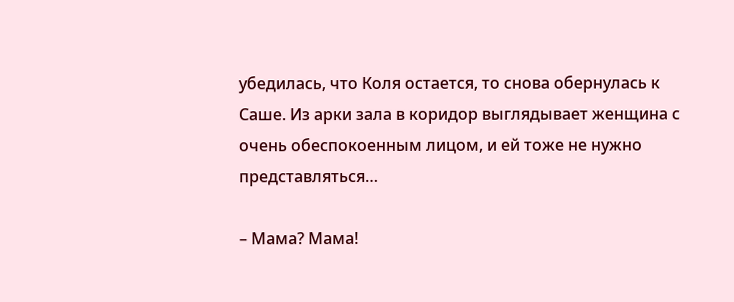убедилась, что Коля остается, то снова обернулась к Саше. Из арки зала в коридор выглядывает женщина с очень обеспокоенным лицом, и ей тоже не нужно представляться…

– Мама? Мама!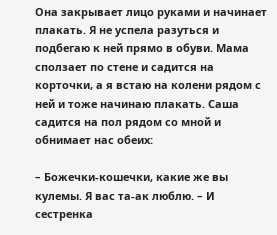Она закрывает лицо руками и начинает плакать. Я не успела разуться и подбегаю к ней прямо в обуви. Мама сползает по стене и садится на корточки, а я встаю на колени рядом с ней и тоже начинаю плакать. Саша садится на пол рядом со мной и обнимает нас обеих:

– Божечки-кошечки, какие же вы кулемы. Я вас та-ак люблю. – И сестренка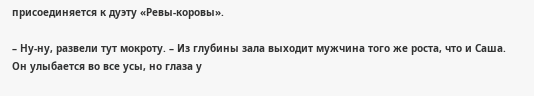присоединяется к дуэту «Ревы-коровы».

– Ну-ну, развели тут мокроту. – Из глубины зала выходит мужчина того же роста, что и Саша. Он улыбается во все усы, но глаза у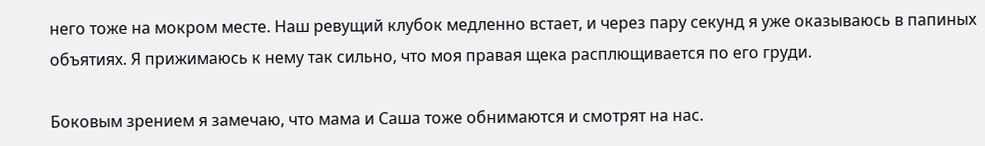него тоже на мокром месте. Наш ревущий клубок медленно встает, и через пару секунд я уже оказываюсь в папиных объятиях. Я прижимаюсь к нему так сильно, что моя правая щека расплющивается по его груди.

Боковым зрением я замечаю, что мама и Саша тоже обнимаются и смотрят на нас.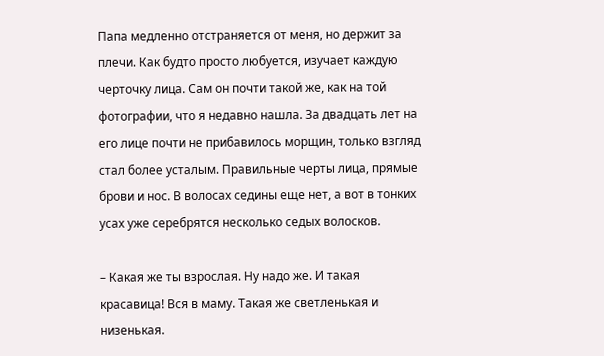Папа медленно отстраняется от меня, но держит за плечи. Как будто просто любуется, изучает каждую черточку лица. Сам он почти такой же, как на той фотографии, что я недавно нашла. За двадцать лет на его лице почти не прибавилось морщин, только взгляд стал более усталым. Правильные черты лица, прямые брови и нос. В волосах седины еще нет, а вот в тонких усах уже серебрятся несколько седых волосков.

– Какая же ты взрослая. Ну надо же. И такая красавица! Вся в маму. Такая же светленькая и низенькая.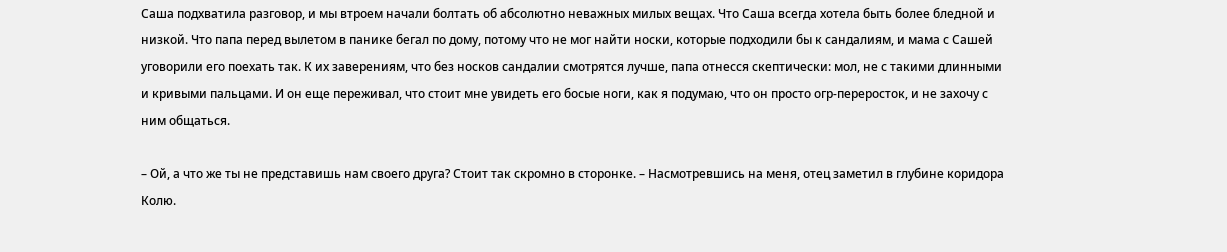Саша подхватила разговор, и мы втроем начали болтать об абсолютно неважных милых вещах. Что Саша всегда хотела быть более бледной и низкой. Что папа перед вылетом в панике бегал по дому, потому что не мог найти носки, которые подходили бы к сандалиям, и мама с Сашей уговорили его поехать так. К их заверениям, что без носков сандалии смотрятся лучше, папа отнесся скептически: мол, не с такими длинными и кривыми пальцами. И он еще переживал, что стоит мне увидеть его босые ноги, как я подумаю, что он просто огр-переросток, и не захочу с ним общаться.

– Ой, а что же ты не представишь нам своего друга? Стоит так скромно в сторонке. – Насмотревшись на меня, отец заметил в глубине коридора Колю.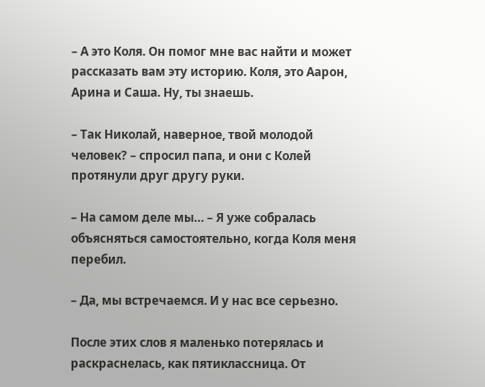– А это Коля. Он помог мне вас найти и может рассказать вам эту историю. Коля, это Аарон, Арина и Саша. Ну, ты знаешь.

– Так Николай, наверное, твой молодой человек? – спросил папа, и они с Колей протянули друг другу руки.

– На самом деле мы… – Я уже собралась объясняться самостоятельно, когда Коля меня перебил.

– Да, мы встречаемся. И у нас все серьезно.

После этих слов я маленько потерялась и раскраснелась, как пятиклассница. От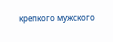крепкого мужского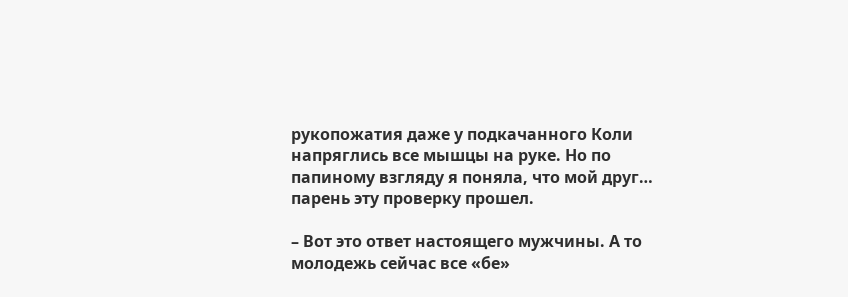рукопожатия даже у подкачанного Коли напряглись все мышцы на руке. Но по папиному взгляду я поняла, что мой друг… парень эту проверку прошел.

– Вот это ответ настоящего мужчины. А то молодежь сейчас все «бе»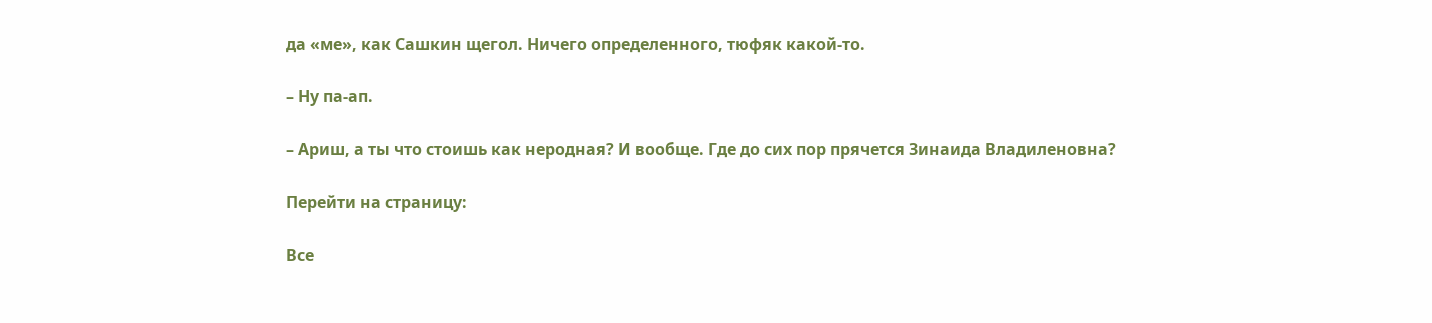да «ме», как Сашкин щегол. Ничего определенного, тюфяк какой-то.

– Ну па-ап.

– Ариш, а ты что стоишь как неродная? И вообще. Где до сих пор прячется Зинаида Владиленовна?

Перейти на страницу:

Все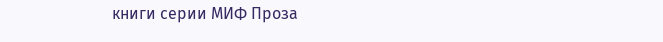книги серии МИФ Проза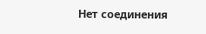Нет соединения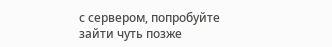с сервером, попробуйте зайти чуть позже